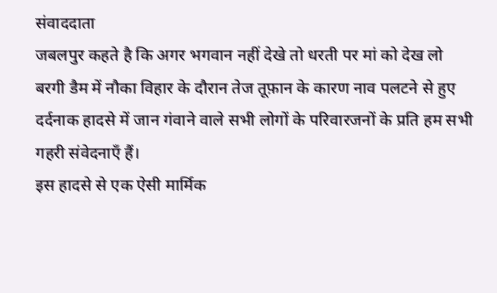संवाददाता
जबलपुर कहते है कि अगर भगवान नहीं देखे तो धरती पर मां को देख लो
बरगी डैम में नौका विहार के दौरान तेज तूफ़ान के कारण नाव पलटने से हुए दर्दनाक हादसे में जान गंवाने वाले सभी लोगों के परिवारजनों के प्रति हम सभी गहरी संवेदनाएँ हैं।
इस हादसे से एक ऐसी मार्मिक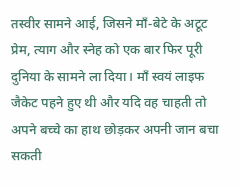तस्वीर सामने आई, जिसने माँ-बेटे के अटूट प्रेम, त्याग और स्नेह को एक बार फिर पूरी दुनिया के सामने ला दिया। माँ स्वयं लाइफ जैकेट पहने हुए थी और यदि वह चाहती तो अपने बच्चे का हाथ छोड़कर अपनी जान बचा सकती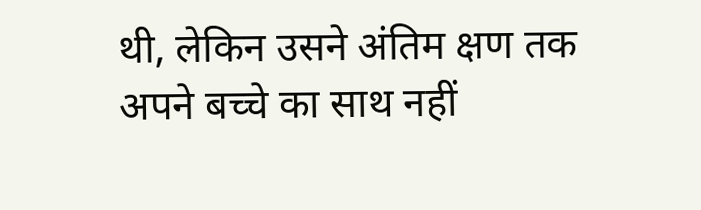थी, लेकिन उसने अंतिम क्षण तक अपने बच्चे का साथ नहीं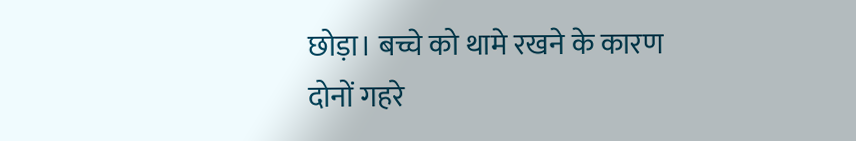छोड़ा। बच्चे को थामे रखने के कारण दोनों गहरे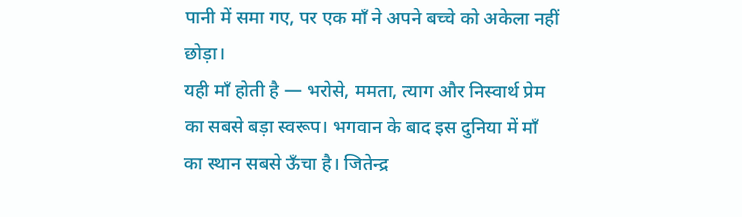पानी में समा गए, पर एक माँ ने अपने बच्चे को अकेला नहीं छोड़ा।
यही माँ होती है — भरोसे, ममता, त्याग और निस्वार्थ प्रेम का सबसे बड़ा स्वरूप। भगवान के बाद इस दुनिया में माँ का स्थान सबसे ऊँचा है। जितेन्द्र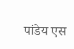पांडेय एस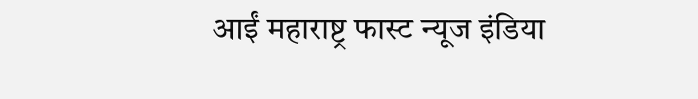आईं महाराष्ट्र फास्ट न्यूज इंडिया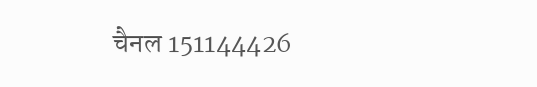चैनल 151144426